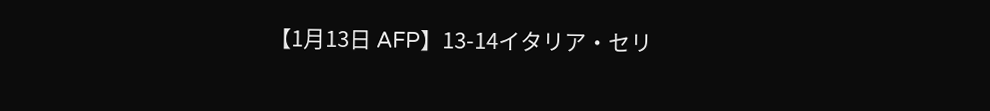【1月13日 AFP】13-14イタリア・セリ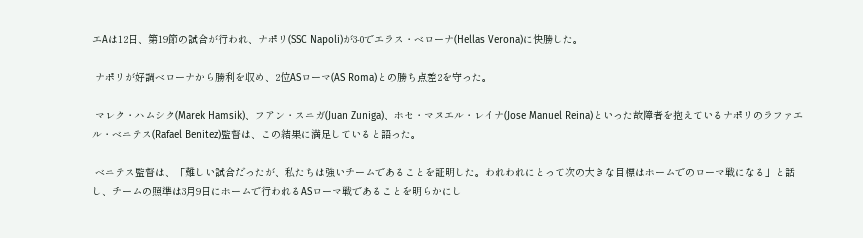エAは12日、第19節の試合が行われ、ナポリ(SSC Napoli)が3-0でエラス・ベローナ(Hellas Verona)に快勝した。

 ナポリが好調ベローナから勝利を収め、2位ASローマ(AS Roma)との勝ち点差2を守った。

 マレク・ハムシク(Marek Hamsik)、フアン・スニガ(Juan Zuniga)、ホセ・マヌエル・レイナ(Jose Manuel Reina)といった故障者を抱えているナポリのラファエル・ベニテス(Rafael Benitez)監督は、この結果に満足していると語った。

 ベニテス監督は、「難しい試合だったが、私たちは強いチームであることを証明した。われわれにとって次の大きな目標はホームでのローマ戦になる」と話し、チームの照準は3月9日にホームで行われるASローマ戦であることを明らかにし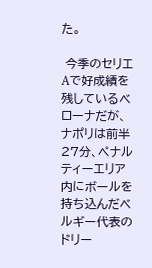た。

 今季のセリエAで好成績を残しているベローナだが、ナポリは前半27分、ペナルティーエリア内にボールを持ち込んだベルギー代表のドリー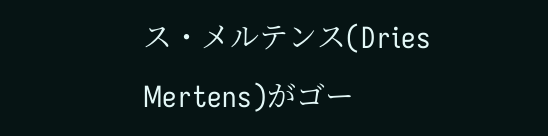ス・メルテンス(Dries Mertens)がゴー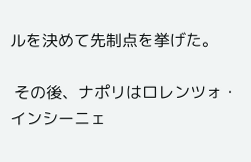ルを決めて先制点を挙げた。

 その後、ナポリはロレンツォ・インシーニェ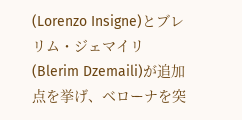(Lorenzo Insigne)とブレリム・ジェマイリ(Blerim Dzemaili)が追加点を挙げ、ベローナを突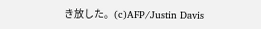き放した。(c)AFP/Justin Davis